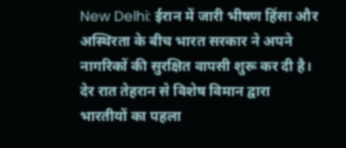New Delhi: ईरान में जारी भीषण हिंसा और अस्थिरता के बीच भारत सरकार ने अपने नागरिकों की सुरक्षित वापसी शुरू कर दी है। देर रात तेहरान से विशेष विमान द्वारा भारतीयों का पहला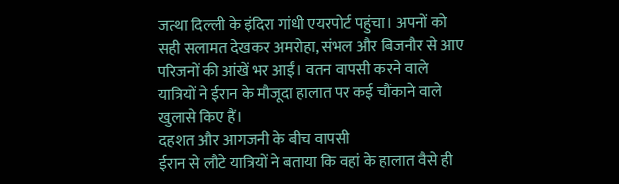जत्था दिल्ली के इंदिरा गांधी एयरपोर्ट पहुंचा। अपनों को सही सलामत देखकर अमरोहा, संभल और बिजनौर से आए परिजनों की आंखें भर आईं। वतन वापसी करने वाले यात्रियों ने ईरान के मौजूदा हालात पर कई चौंकाने वाले खुलासे किए हैं।
दहशत और आगजनी के बीच वापसी
ईरान से लौटे यात्रियों ने बताया कि वहां के हालात वैसे ही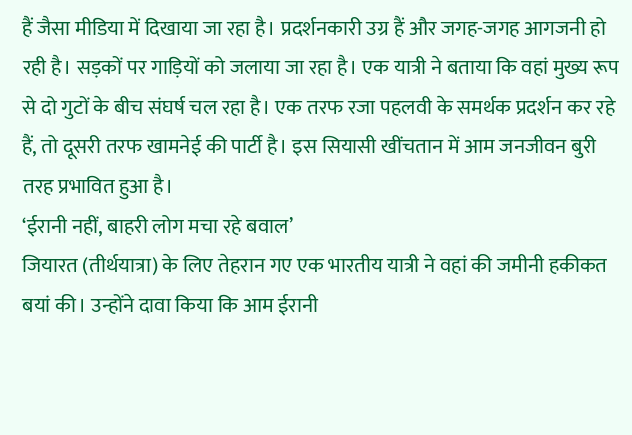हैं जैसा मीडिया में दिखाया जा रहा है। प्रदर्शनकारी उग्र हैं और जगह-जगह आगजनी हो रही है। सड़कों पर गाड़ियों को जलाया जा रहा है। एक यात्री ने बताया कि वहां मुख्य रूप से दो गुटों के बीच संघर्ष चल रहा है। एक तरफ रजा पहलवी के समर्थक प्रदर्शन कर रहे हैं, तो दूसरी तरफ खामनेई की पार्टी है। इस सियासी खींचतान में आम जनजीवन बुरी तरह प्रभावित हुआ है।
‘ईरानी नहीं, बाहरी लोग मचा रहे बवाल’
जियारत (तीर्थयात्रा) के लिए तेहरान गए एक भारतीय यात्री ने वहां की जमीनी हकीकत बयां की। उन्होंने दावा किया कि आम ईरानी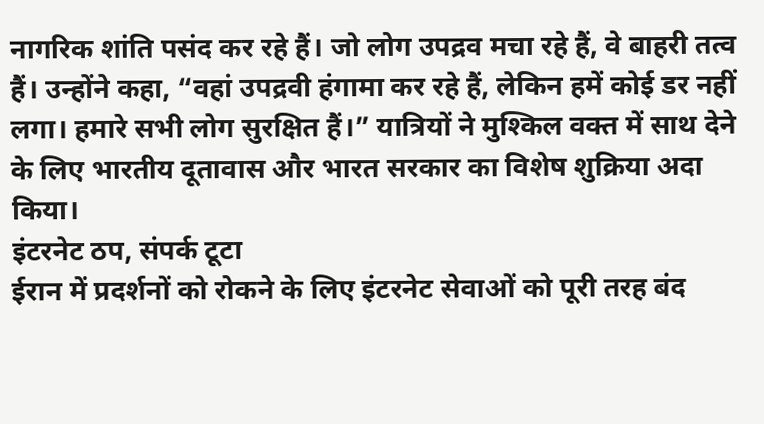नागरिक शांति पसंद कर रहे हैं। जो लोग उपद्रव मचा रहे हैं, वे बाहरी तत्व हैं। उन्होंने कहा, “वहां उपद्रवी हंगामा कर रहे हैं, लेकिन हमें कोई डर नहीं लगा। हमारे सभी लोग सुरक्षित हैं।” यात्रियों ने मुश्किल वक्त में साथ देने के लिए भारतीय दूतावास और भारत सरकार का विशेष शुक्रिया अदा किया।
इंटरनेट ठप, संपर्क टूटा
ईरान में प्रदर्शनों को रोकने के लिए इंटरनेट सेवाओं को पूरी तरह बंद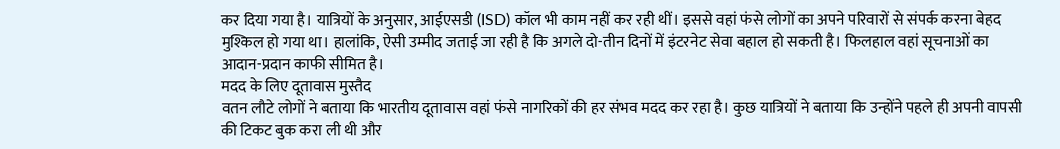कर दिया गया है। यात्रियों के अनुसार, आईएसडी (ISD) कॉल भी काम नहीं कर रही थीं। इससे वहां फंसे लोगों का अपने परिवारों से संपर्क करना बेहद मुश्किल हो गया था। हालांकि, ऐसी उम्मीद जताई जा रही है कि अगले दो-तीन दिनों में इंटरनेट सेवा बहाल हो सकती है। फिलहाल वहां सूचनाओं का आदान-प्रदान काफी सीमित है।
मदद के लिए दूतावास मुस्तैद
वतन लौटे लोगों ने बताया कि भारतीय दूतावास वहां फंसे नागरिकों की हर संभव मदद कर रहा है। कुछ यात्रियों ने बताया कि उन्होंने पहले ही अपनी वापसी की टिकट बुक करा ली थी और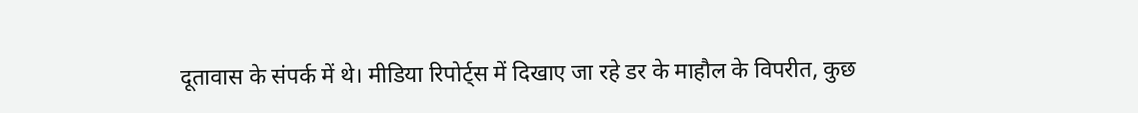दूतावास के संपर्क में थे। मीडिया रिपोर्ट्स में दिखाए जा रहे डर के माहौल के विपरीत, कुछ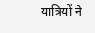यात्रियों ने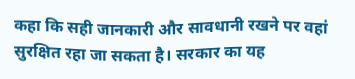कहा कि सही जानकारी और सावधानी रखने पर वहां सुरक्षित रहा जा सकता है। सरकार का यह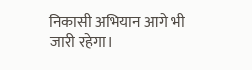निकासी अभियान आगे भी जारी रहेगा।